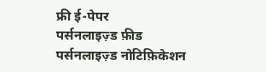फ्री ई-पेपर
पर्सनलाइज़्ड फ़ीड
पर्सनलाइज़्ड नोटिफ़िकेशन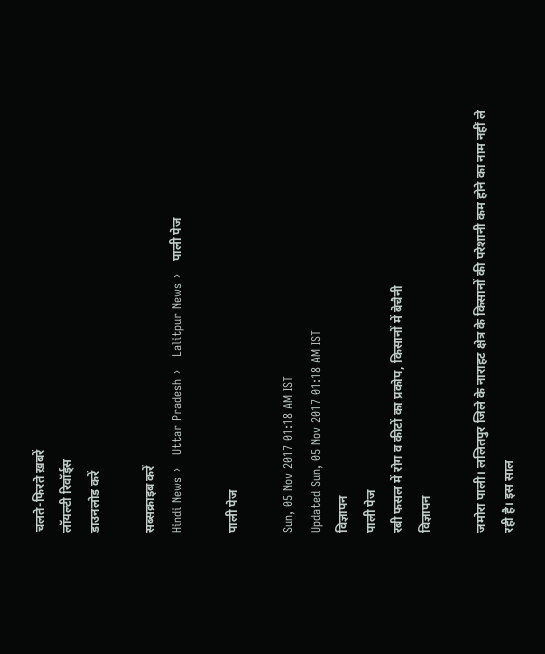चलते-फिरते ख़बरें
लॉयल्टी रिवॉर्ड्स
डाउनलोड करें

सब्सक्राइब करें
Hindi News ›   Uttar Pradesh ›   Lalitpur News ›   पाली पेज

पाली पेज

Sun, 05 Nov 2017 01:18 AM IST
Updated Sun, 05 Nov 2017 01:18 AM IST
विज्ञापन
पाली पेज
रबी फसल में रोग व कीटों का प्रकोप, किसानों में बेचैनी
विज्ञापन

जमोरा पाली। ललितपुर जिले के नाराहट क्षेत्र के किसानों की परेशानी कम होने का नाम नहीं ले रही है। इस साल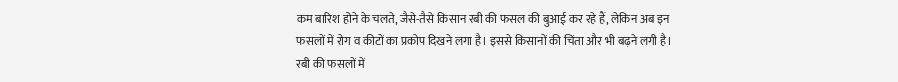कम बारिश होने के चलते, जैसे-तैसे किसान रबी की फसल की बुआई कर रहे हैं, लेकिन अब इन फसलों में रोग व कीटों का प्रकोप दिखने लगा है। इससे किसानों की चिंता और भी बढ़ने लगी है।
रबी की फसलों में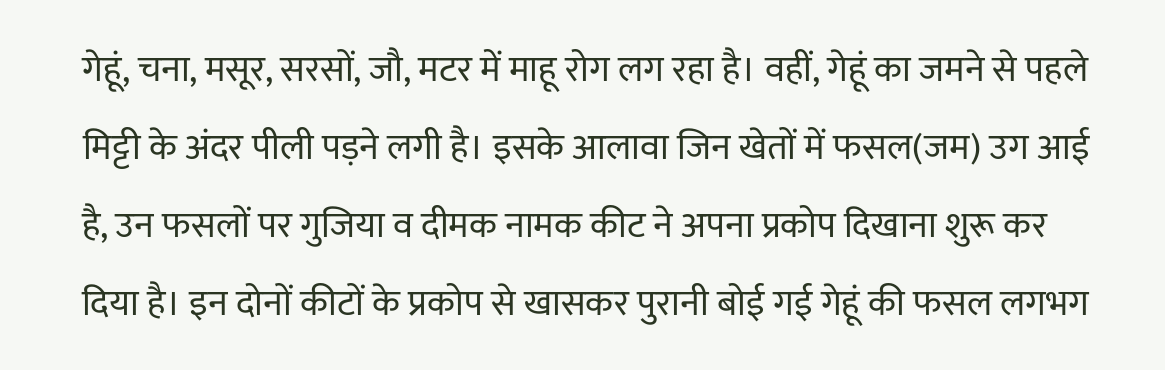गेहूं, चना, मसूर, सरसों, जौ, मटर में माहू रोग लग रहा है। वहीं, गेहूं का जमने से पहले मिट्टी के अंदर पीली पड़ने लगी है। इसके आलावा जिन खेतों में फसल(जम) उग आई है, उन फसलों पर गुजिया व दीमक नामक कीट ने अपना प्रकोप दिखाना शुरू कर दिया है। इन दोनों कीटों के प्रकोप से खासकर पुरानी बोई गई गेहूं की फसल लगभग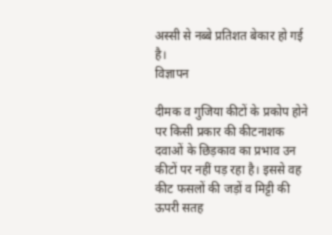अस्सी से नब्बे प्रतिशत बेकार हो गई है।
विज्ञापन

दीमक व गुजिया कीटों के प्रकोप होने पर किसी प्रकार की कीटनाशक दवाओं के छिड़काव का प्रभाव उन कीटों पर नहीं पड़ रहा है। इससे वह कीट फसलों की जड़ों व मिट्टी की ऊपरी सतह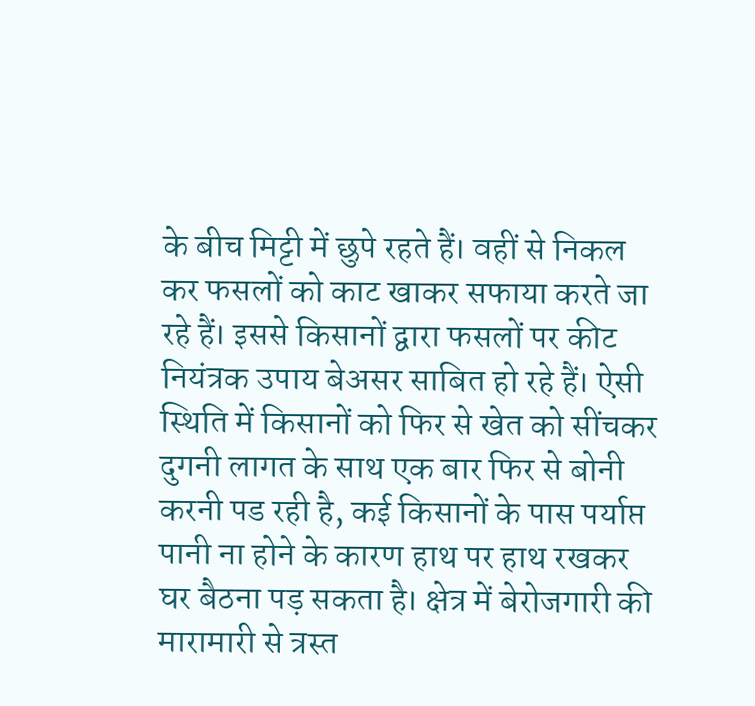के बीच मिट्टी में छुपे रहते हैं। वहीं से निकल कर फसलों को काट खाकर सफाया करते जा रहे हैं। इससे किसानों द्वारा फसलों पर कीट नियंत्रक उपाय बेअसर साबित हो रहे हैं। ऐसी स्थिति में किसानों को फिर से खेत को सींचकर दुगनी लागत के साथ एक बार फिर से बोनी करनी पड रही है, कई किसानों के पास पर्याप्त पानी ना होने के कारण हाथ पर हाथ रखकर घर बैठना पड़ सकता है। क्षेत्र में बेरोजगारी की मारामारी से त्रस्त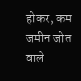होकर, कम जमीन जोत वाले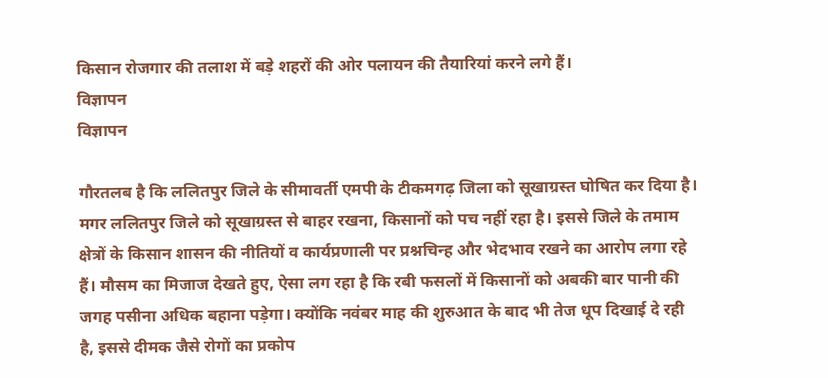किसान रोजगार की तलाश में बड़े शहरों की ओर पलायन की तैयारियां करने लगे हैं।
विज्ञापन
विज्ञापन

गौरतलब है कि ललितपुर जिले के सीमावर्ती एमपी के टीकमगढ़ जिला को सूखाग्रस्त घोषित कर दिया है। मगर ललितपुर जिले को सूखाग्रस्त से बाहर रखना, किसानों को पच नहीं रहा है। इससे जिले के तमाम क्षेत्रों के किसान शासन की नीतियों व कार्यप्रणाली पर प्रश्नचिन्ह और भेदभाव रखने का आरोप लगा रहे हैं। मौसम का मिजाज देखते हुए, ऐसा लग रहा है कि रबी फसलों में किसानों को अबकी बार पानी की जगह पसीना अधिक बहाना पड़ेगा। क्योंकि नवंबर माह की शुरुआत के बाद भी तेज धूप दिखाई दे रही है, इससे दीमक जैसे रोगों का प्रकोप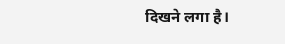दिखने लगा है।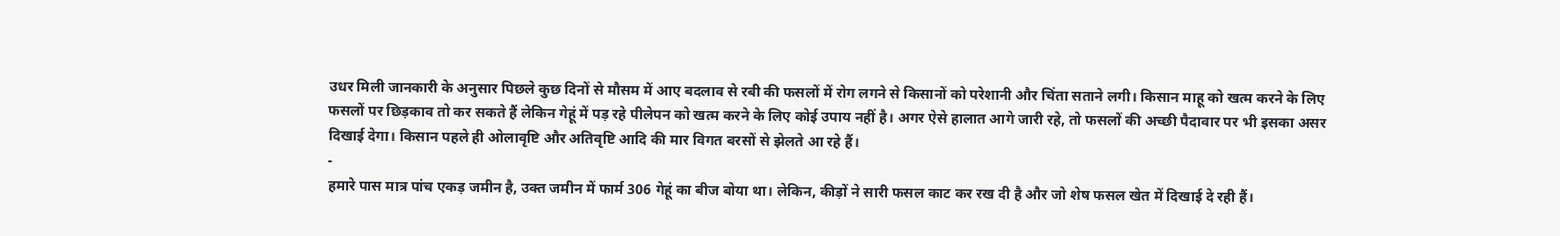उधर मिली जानकारी के अनुसार पिछले कुछ दिनों से मौसम में आए बदलाव से रबी की फसलों में रोग लगने से किसानों को परेशानी और चिंता सताने लगी। किसान माहू को खत्म करने के लिए फसलों पर छिड़काव तो कर सकते हैं लेकिन गेहूं में पड़ रहे पीलेपन को खत्म करने के लिए कोई उपाय नहीं है। अगर ऐसे हालात आगे जारी रहे, तो फसलों की अच्छी पैदावार पर भी इसका असर दिखाई देगा। किसान पहले ही ओलावृष्टि और अतिवृष्टि आदि की मार विगत बरसों से झेलते आ रहे हैं।
-
हमारे पास मात्र पांच एकड़ जमीन है, उक्त जमीन में फार्म 306 गेहूं का बीज बोया था। लेकिन, कीड़ों ने सारी फसल काट कर रख दी है और जो शेष फसल खेत में दिखाई दे रही हैं।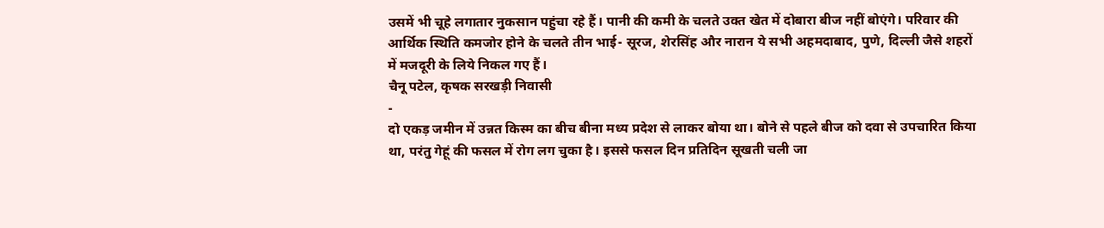उसमें भी चूहे लगातार नुकसान पहुंचा रहे हैं। पानी की कमी के चलते उक्त खेत में दोबारा बीज नहीं बोएंगे। परिवार की आर्थिक स्थिति कमजोर होने के चलते तीन भाई- सूरज, शेरसिंह और नारान ये सभी अहमदाबाद, पुणे, दिल्ली जैसे शहरों में मजदूरी के लिये निकल गए हैं।
चैनू पटेल, कृषक सरखड़ी निवासी
-
दो एकड़ जमीन में उन्नत किस्म का बीच बीना मध्य प्रदेश से लाकर बोया था। बोने से पहले बीज को दवा से उपचारित किया था, परंतु गेहूं की फसल में रोग लग चुका है। इससे फसल दिन प्रतिदिन सूखती चली जा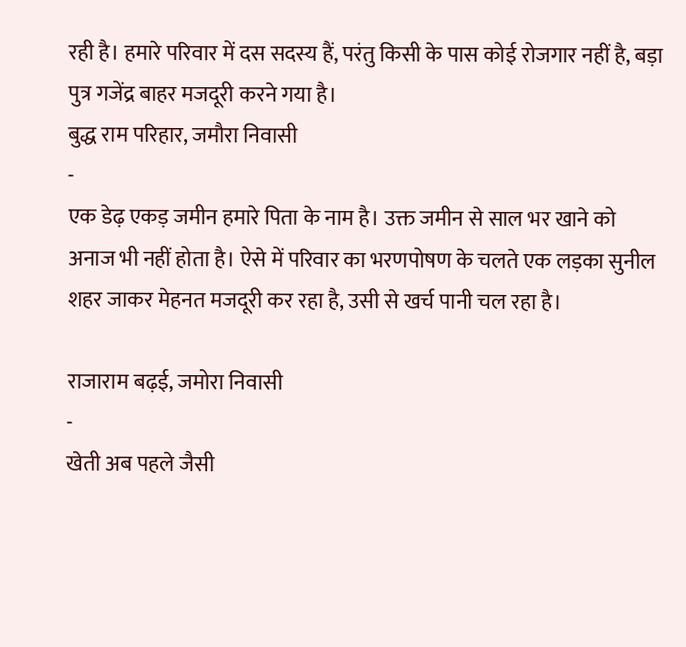रही है। हमारे परिवार में दस सदस्य हैं, परंतु किसी के पास कोई रोजगार नहीं है, बड़ा पुत्र गजेंद्र बाहर मजदूरी करने गया है।
बुद्ध राम परिहार, जमौरा निवासी
-
एक डेढ़ एकड़ जमीन हमारे पिता के नाम है। उक्त जमीन से साल भर खाने को अनाज भी नहीं होता है। ऐसे में परिवार का भरणपोषण के चलते एक लड़का सुनील शहर जाकर मेहनत मजदूरी कर रहा है, उसी से खर्च पानी चल रहा है।

राजाराम बढ़ई, जमोरा निवासी
-
खेती अब पहले जैसी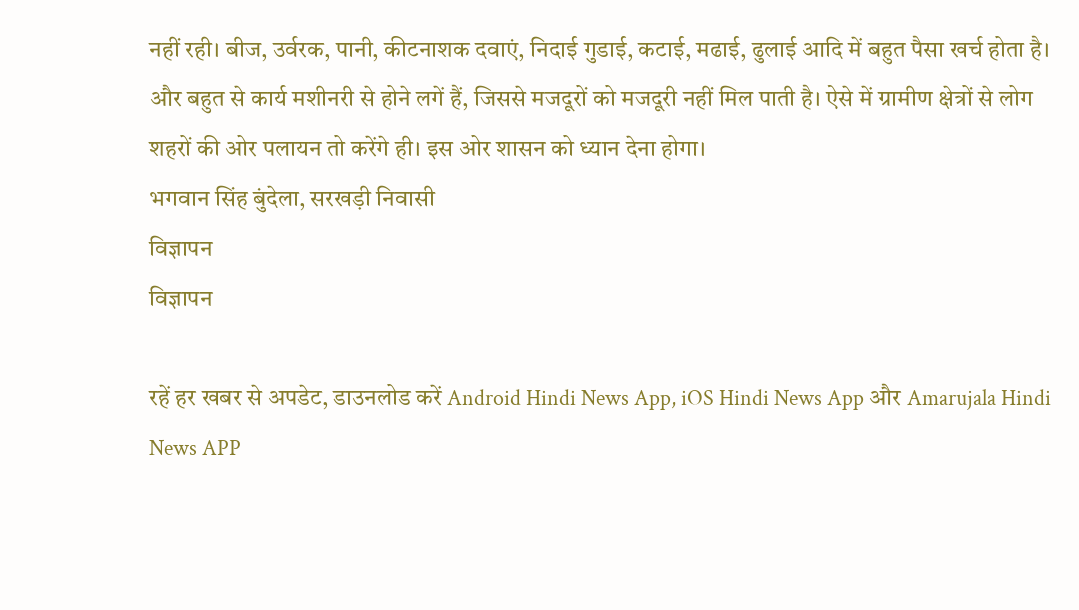नहीं रही। बीज, उर्वरक, पानी, कीटनाशक दवाएं, निदाई गुडाई, कटाई, मढाई, ढुलाई आदि में बहुत पैसा खर्च होता है। और बहुत से कार्य मशीनरी से होने लगें हैं, जिससे मजदूरों को मजदूरी नहीं मिल पाती है। ऐसे में ग्रामीण क्षेत्रों से लोग शहरों की ओर पलायन तो करेंगे ही। इस ओर शासन को ध्यान देना होगा।
भगवान सिंह बुंदेला, सरखड़ी निवासी
विज्ञापन
विज्ञापन

रहें हर खबर से अपडेट, डाउनलोड करें Android Hindi News App, iOS Hindi News App और Amarujala Hindi News APP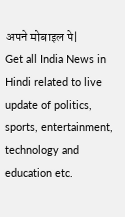अपने मोबाइल पे|
Get all India News in Hindi related to live update of politics, sports, entertainment, technology and education etc.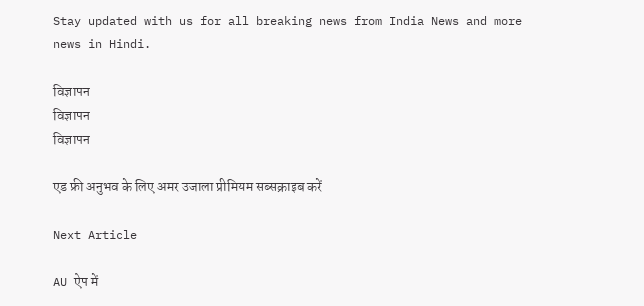Stay updated with us for all breaking news from India News and more news in Hindi.

विज्ञापन
विज्ञापन
विज्ञापन

एड फ्री अनुभव के लिए अमर उजाला प्रीमियम सब्सक्राइब करें

Next Article

AU ऐप में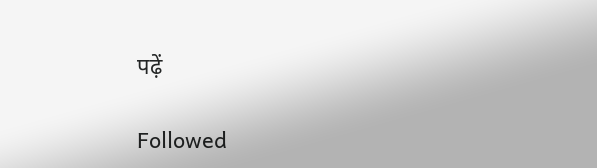पढ़ें

Followed